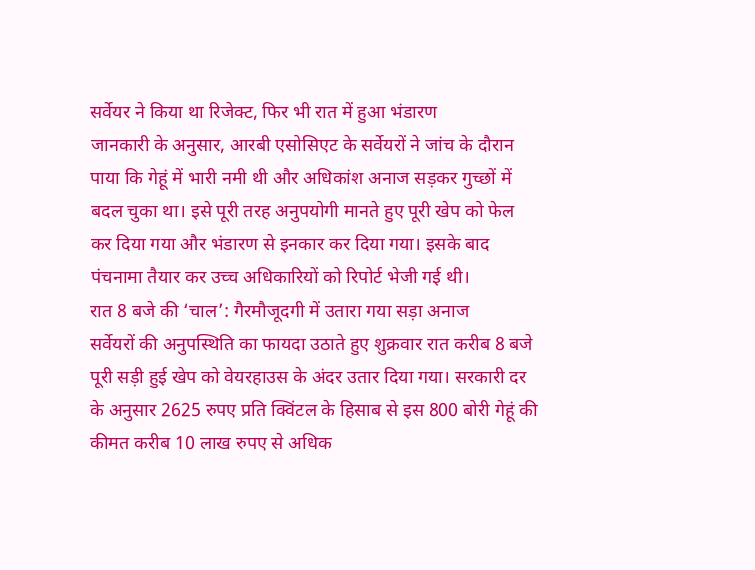सर्वेयर ने किया था रिजेक्ट, फिर भी रात में हुआ भंडारण
जानकारी के अनुसार, आरबी एसोसिएट के सर्वेयरों ने जांच के दौरान पाया कि गेहूं में भारी नमी थी और अधिकांश अनाज सड़कर गुच्छों में बदल चुका था। इसे पूरी तरह अनुपयोगी मानते हुए पूरी खेप को फेल कर दिया गया और भंडारण से इनकार कर दिया गया। इसके बाद पंचनामा तैयार कर उच्च अधिकारियों को रिपोर्ट भेजी गई थी।
रात 8 बजे की ‘चाल’: गैरमौजूदगी में उतारा गया सड़ा अनाज
सर्वेयरों की अनुपस्थिति का फायदा उठाते हुए शुक्रवार रात करीब 8 बजे पूरी सड़ी हुई खेप को वेयरहाउस के अंदर उतार दिया गया। सरकारी दर के अनुसार 2625 रुपए प्रति क्विंटल के हिसाब से इस 800 बोरी गेहूं की कीमत करीब 10 लाख रुपए से अधिक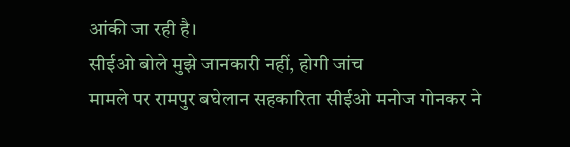आंकी जा रही है।
सीईओ बोले मुझे जानकारी नहीं, होगी जांच
मामले पर रामपुर बघेलान सहकारिता सीईओ मनोज गोनकर ने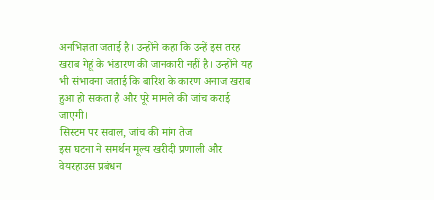अनभिज्ञता जताई है। उन्होंने कहा कि उन्हें इस तरह खराब गेहूं के भंडारण की जानकारी नहीं है। उन्होंने यह भी संभावना जताई कि बारिश के कारण अनाज खराब हुआ हो सकता है और पूरे मामले की जांच कराई जाएगी।
सिस्टम पर सवाल, जांच की मांग तेज
इस घटना ने समर्थन मूल्य खरीदी प्रणाली और वेयरहाउस प्रबंधन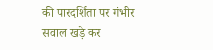की पारदर्शिता पर गंभीर सवाल खड़े कर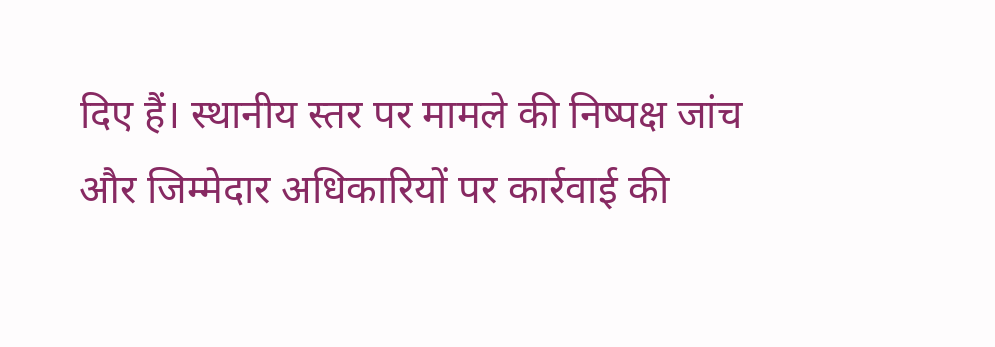दिए हैं। स्थानीय स्तर पर मामले की निष्पक्ष जांच और जिम्मेदार अधिकारियों पर कार्रवाई की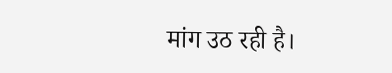मांग उठ रही है।